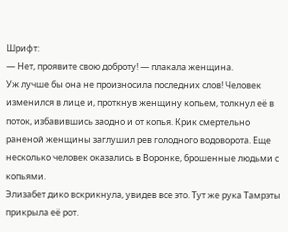Шрифт:
— Нет, проявите свою доброту! — плакала женщина.
Уж лучше бы она не произносила последних слов! Человек изменился в лице и, проткнув женщину копьем, толкнул её в поток, избавившись заодно и от копья. Крик смертельно раненой женщины заглушил рев голодного водоворота. Еще несколько человек оказались в Воронке, брошенные людьми с копьями.
Элизабет дико вскрикнула, увидев все это. Тут же рука Тамрэты прикрыла её рот.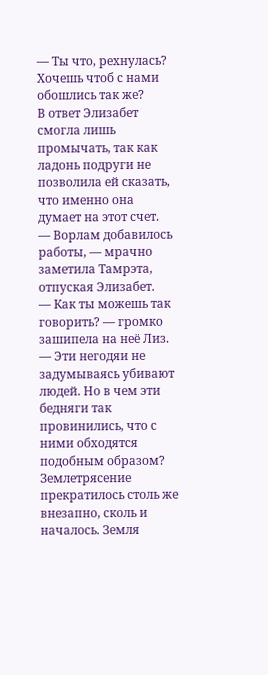— Ты что, рехнулась? Хочешь чтоб с нами обошлись так же?
В ответ Элизабет смогла лишь промычать, так как ладонь подруги не позволила ей сказать, что именно она думает на этот счет.
— Ворлам добавилось работы, — мрачно заметила Тамрэта, отпуская Элизабет.
— Как ты можешь так говорить? — громко зашипела на неё Лиз. — Эти негодяи не задумываясь убивают людей. Но в чем эти бедняги так провинились, что с ними обходятся подобным образом?
Землетрясение прекратилось столь же внезапно, сколь и началось. Земля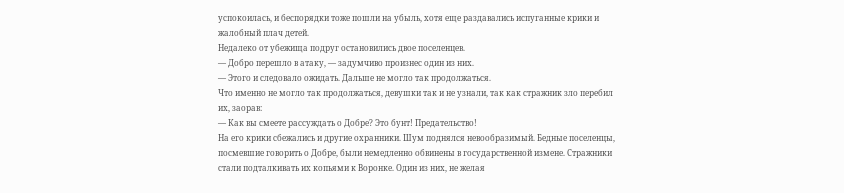успокоилась, и беспорядки тоже пошли на убыль, хотя еще раздавались испуганные крики и жалобный плач детей.
Недалеко от убежища подруг остановились двое поселенцев.
— Добро перешло в атаку, — задумчиво произнес один из них.
— Этого и следовало ожидать. Дальше не могло так продолжаться.
Что именно не могло так продолжаться, девушки так и не узнали, так как стражник зло перебил их, заорав:
— Как вы смеете рассуждать о Добре? Это бунт! Предательство!
На его крики сбежались и другие охранники. Шум поднялся невообразимый. Бедные поселенцы, посмевшие говорить о Добре, были немедленно обвинены в государственной измене. Стражники стали подталкивать их копьями к Воронке. Один из них, не желая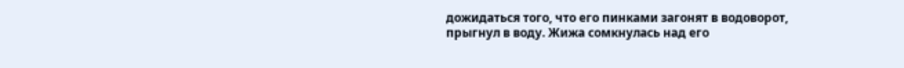дожидаться того, что его пинками загонят в водоворот, прыгнул в воду. Жижа сомкнулась над его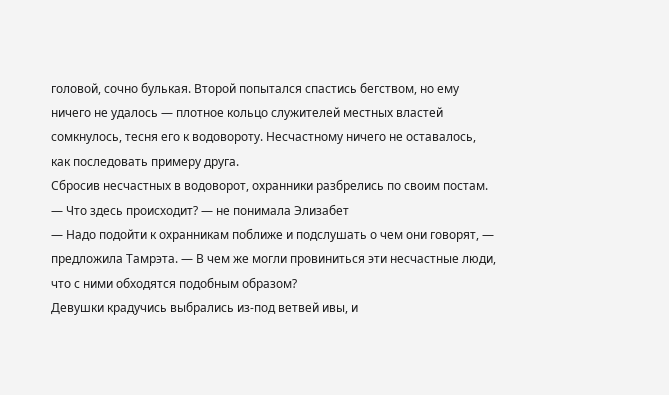головой, сочно булькая. Второй попытался спастись бегством, но ему ничего не удалось — плотное кольцо служителей местных властей сомкнулось, тесня его к водовороту. Несчастному ничего не оставалось, как последовать примеру друга.
Сбросив несчастных в водоворот, охранники разбрелись по своим постам.
— Что здесь происходит? — не понимала Элизабет
— Надо подойти к охранникам поближе и подслушать о чем они говорят, — предложила Тамрэта. — В чем же могли провиниться эти несчастные люди, что с ними обходятся подобным образом?
Девушки крадучись выбрались из-под ветвей ивы, и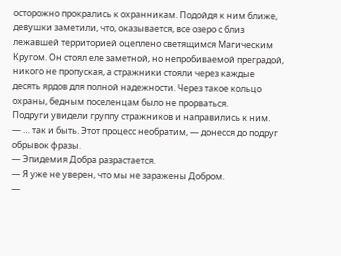осторожно прокрались к охранникам. Подойдя к ним ближе, девушки заметили, что, оказывается, все озеро с близ лежавшей территорией оцеплено светящимся Магическим Кругом. Он стоял еле заметной, но непробиваемой преградой, никого не пропуская, а стражники стояли через каждые десять ярдов для полной надежности. Через такое кольцо охраны, бедным поселенцам было не прорваться.
Подруги увидели группу стражников и направились к ним.
— … так и быть. Этот процесс необратим, — донесся до подруг обрывок фразы.
— Эпидемия Добра разрастается.
— Я уже не уверен, что мы не заражены Добром.
—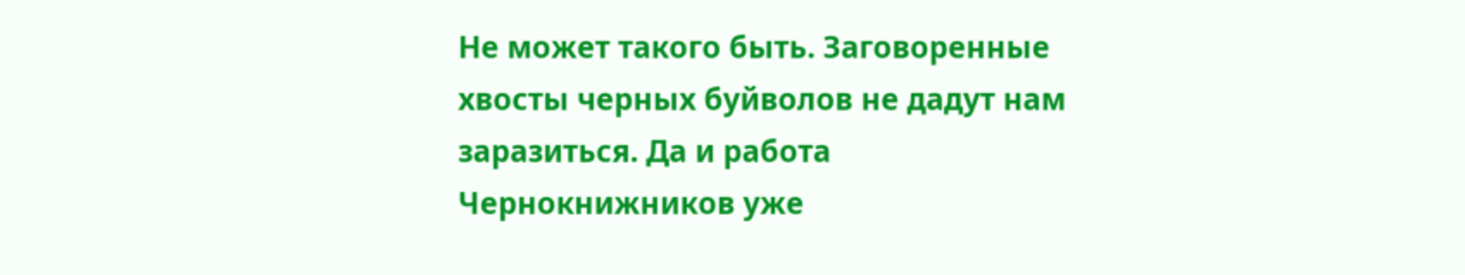Не может такого быть. Заговоренные хвосты черных буйволов не дадут нам заразиться. Да и работа Чернокнижников уже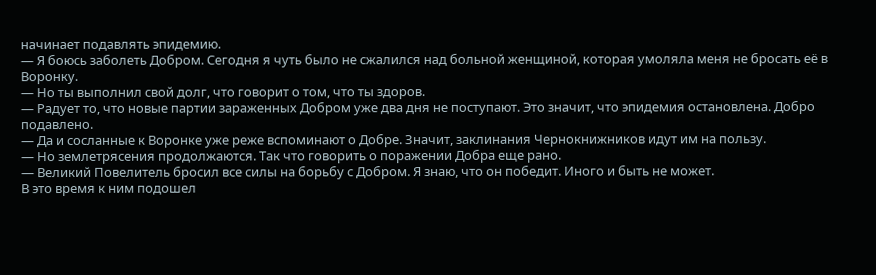начинает подавлять эпидемию.
— Я боюсь заболеть Добром. Сегодня я чуть было не сжалился над больной женщиной, которая умоляла меня не бросать её в Воронку.
— Но ты выполнил свой долг, что говорит о том, что ты здоров.
— Радует то, что новые партии зараженных Добром уже два дня не поступают. Это значит, что эпидемия остановлена. Добро подавлено.
— Да и сосланные к Воронке уже реже вспоминают о Добре. Значит, заклинания Чернокнижников идут им на пользу.
— Но землетрясения продолжаются. Так что говорить о поражении Добра еще рано.
— Великий Повелитель бросил все силы на борьбу с Добром. Я знаю, что он победит. Иного и быть не может.
В это время к ним подошел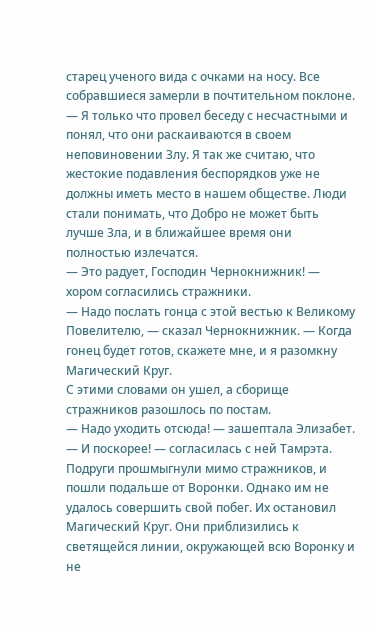старец ученого вида с очками на носу. Все собравшиеся замерли в почтительном поклоне.
— Я только что провел беседу с несчастными и понял, что они раскаиваются в своем неповиновении Злу. Я так же считаю, что жестокие подавления беспорядков уже не должны иметь место в нашем обществе. Люди стали понимать, что Добро не может быть лучше Зла, и в ближайшее время они полностью излечатся.
— Это радует, Господин Чернокнижник! — хором согласились стражники.
— Надо послать гонца с этой вестью к Великому Повелителю, — сказал Чернокнижник. — Когда гонец будет готов, скажете мне, и я разомкну Магический Круг.
С этими словами он ушел, а сборище стражников разошлось по постам.
— Надо уходить отсюда! — зашептала Элизабет.
— И поскорее! — согласилась с ней Тамрэта.
Подруги прошмыгнули мимо стражников, и пошли подальше от Воронки. Однако им не удалось совершить свой побег. Их остановил Магический Круг. Они приблизились к светящейся линии, окружающей всю Воронку и не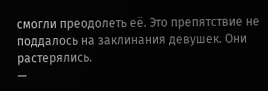смогли преодолеть её. Это препятствие не поддалось на заклинания девушек. Они растерялись.
—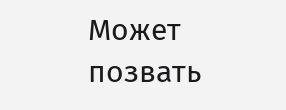Может позвать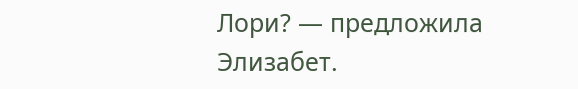Лори? — предложила Элизабет.